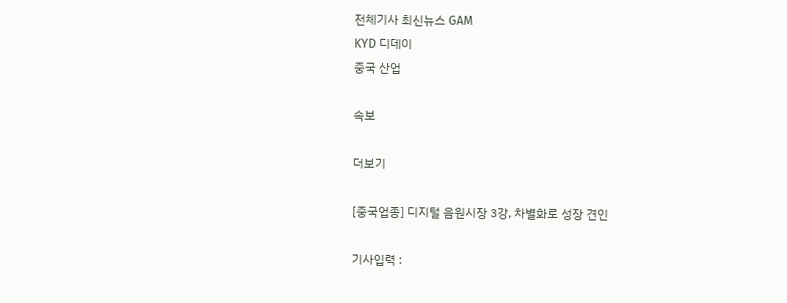전체기사 최신뉴스 GAM
KYD 디데이
중국 산업

속보

더보기

[중국업종] 디지털 음원시장 3강, 차별화로 성장 견인

기사입력 :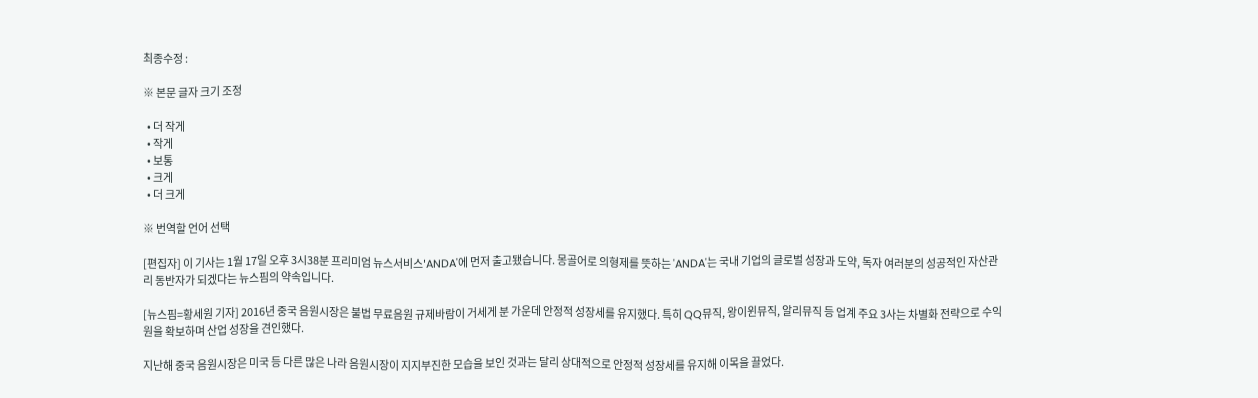최종수정 :

※ 본문 글자 크기 조정

  • 더 작게
  • 작게
  • 보통
  • 크게
  • 더 크게

※ 번역할 언어 선택

[편집자] 이 기사는 1월 17일 오후 3시38분 프리미엄 뉴스서비스'ANDA'에 먼저 출고됐습니다. 몽골어로 의형제를 뜻하는 'ANDA'는 국내 기업의 글로벌 성장과 도약, 독자 여러분의 성공적인 자산관리 동반자가 되겠다는 뉴스핌의 약속입니다.

[뉴스핌=황세원 기자] 2016년 중국 음원시장은 불법 무료음원 규제바람이 거세게 분 가운데 안정적 성장세를 유지했다. 특히 QQ뮤직, 왕이윈뮤직, 알리뮤직 등 업계 주요 3사는 차별화 전략으로 수익원을 확보하며 산업 성장을 견인했다.

지난해 중국 음원시장은 미국 등 다른 많은 나라 음원시장이 지지부진한 모습을 보인 것과는 달리 상대적으로 안정적 성장세를 유지해 이목을 끌었다.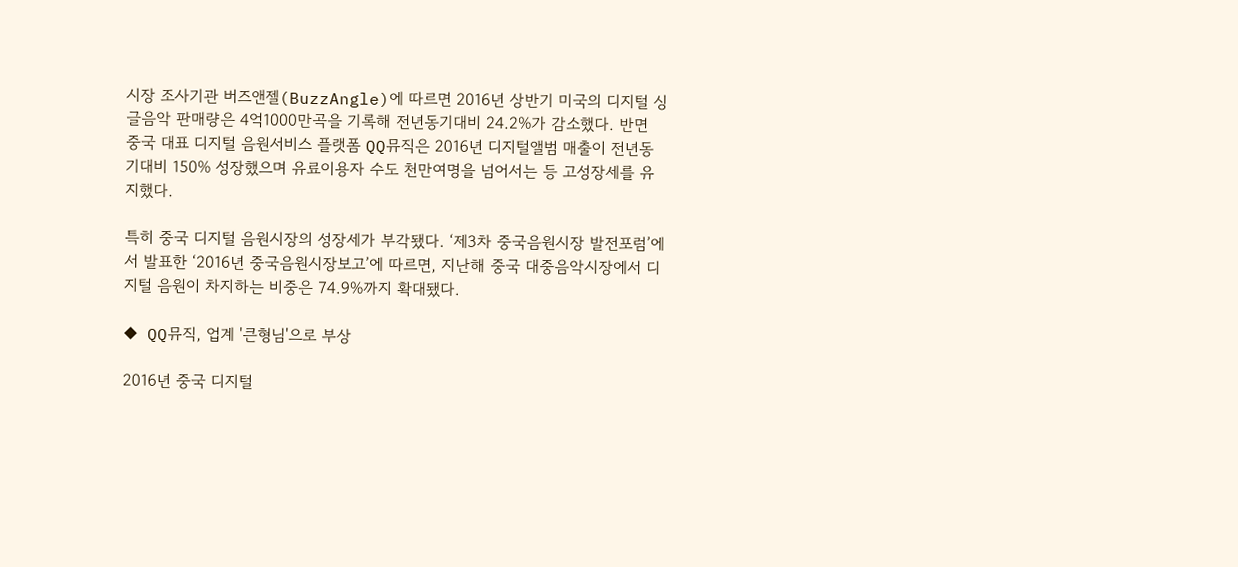시장 조사기관 버즈앤젤(BuzzAngle)에 따르면 2016년 상반기 미국의 디지털 싱글음악 판매량은 4억1000만곡을 기록해 전년동기대비 24.2%가 감소했다. 반면 중국 대표 디지털 음원서비스 플랫폼 QQ뮤직은 2016년 디지털앨범 매출이 전년동기대비 150% 성장했으며 유료이용자 수도 천만여명을 넘어서는 등 고성장세를 유지했다.

특히 중국 디지털 음원시장의 성장세가 부각됐다. ‘제3차 중국음원시장 발전포럼’에서 발표한 ‘2016년 중국음원시장보고’에 따르면, 지난해 중국 대중음악시장에서 디지털 음원이 차지하는 비중은 74.9%까지 확대됐다.

◆ QQ뮤직, 업계 '큰형님'으로 부상

2016년 중국 디지털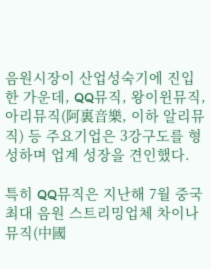음원시장이 산업성숙기에 진입한 가운데, QQ뮤직, 왕이윈뮤직, 아리뮤직(阿裏音樂, 이하 알리뮤직) 등 주요기업은 3강구도를 형성하며 업계 성장을 견인했다.

특히 QQ뮤직은 지난해 7월 중국 최대 음원 스트리밍업체 차이나뮤직(中國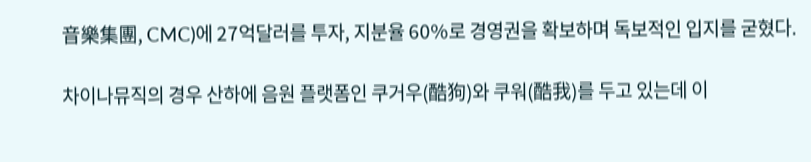音樂集團, CMC)에 27억달러를 투자, 지분율 60%로 경영권을 확보하며 독보적인 입지를 굳혔다.

차이나뮤직의 경우 산하에 음원 플랫폼인 쿠거우(酷狗)와 쿠워(酷我)를 두고 있는데 이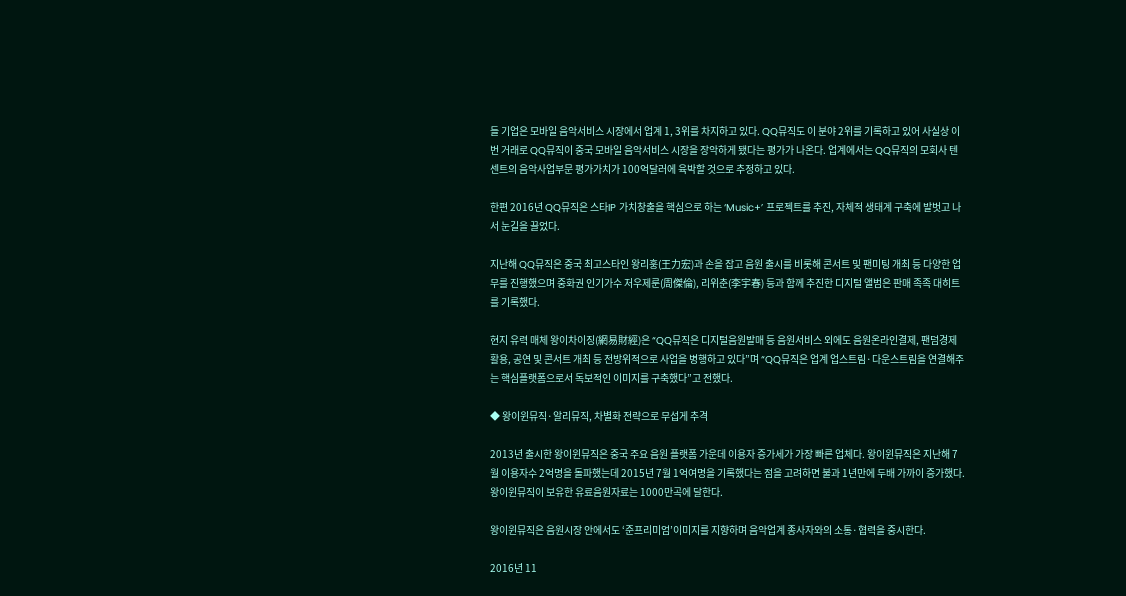들 기업은 모바일 음악서비스 시장에서 업계 1, 3위를 차지하고 있다. QQ뮤직도 이 분야 2위를 기록하고 있어 사실상 이번 거래로 QQ뮤직이 중국 모바일 음악서비스 시장을 장악하게 됐다는 평가가 나온다. 업계에서는 QQ뮤직의 모회사 텐센트의 음악사업부문 평가가치가 100억달러에 육박할 것으로 추정하고 있다.

한편 2016년 QQ뮤직은 스타IP 가치창출을 핵심으로 하는 ‘Music+’ 프로젝트를 추진, 자체적 생태계 구축에 발벗고 나서 눈길을 끌었다.

지난해 QQ뮤직은 중국 최고스타인 왕리훙(王力宏)과 손을 잡고 음원 출시를 비롯해 콘서트 및 팬미팅 개최 등 다양한 업무를 진행했으며 중화권 인기가수 저우제룬(周傑倫), 리위춘(李宇春) 등과 함께 추진한 디지털 앨범은 판매 족족 대히트를 기록했다.

현지 유력 매체 왕이차이징(網易財經)은 “QQ뮤직은 디지털음원발매 등 음원서비스 외에도 음원온라인결제, 팬덤경제 활용, 공연 및 콘서트 개최 등 전방위적으로 사업을 병행하고 있다”며 “QQ뮤직은 업계 업스트림·다운스트림을 연결해주는 핵심플랫폼으로서 독보적인 이미지를 구축했다”고 전했다.

◆ 왕이윈뮤직·알리뮤직, 차별화 전략으로 무섭게 추격

2013년 출시한 왕이윈뮤직은 중국 주요 음원 플랫폼 가운데 이용자 증가세가 가장 빠른 업체다. 왕이윈뮤직은 지난해 7월 이용자수 2억명을 돌파했는데 2015년 7월 1억여명을 기록했다는 점을 고려하면 불과 1년만에 두배 가까이 증가했다. 왕이윈뮤직이 보유한 유료음원자료는 1000만곡에 달한다.

왕이윈뮤직은 음원시장 안에서도 ‘준프리미엄’이미지를 지향하며 음악업계 종사자와의 소통·협력을 중시한다.

2016년 11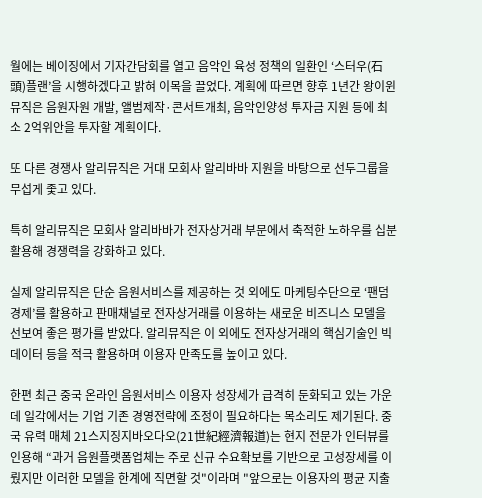월에는 베이징에서 기자간담회를 열고 음악인 육성 정책의 일환인 ‘스터우(石頭)플랜’을 시행하겠다고 밝혀 이목을 끌었다. 계획에 따르면 향후 1년간 왕이윈뮤직은 음원자원 개발, 앨범제작·콘서트개최, 음악인양성 투자금 지원 등에 최소 2억위안을 투자할 계획이다.

또 다른 경쟁사 알리뮤직은 거대 모회사 알리바바 지원을 바탕으로 선두그룹을 무섭게 좇고 있다.

특히 알리뮤직은 모회사 알리바바가 전자상거래 부문에서 축적한 노하우를 십분 활용해 경쟁력을 강화하고 있다.

실제 알리뮤직은 단순 음원서비스를 제공하는 것 외에도 마케팅수단으로 ‘팬덤경제’를 활용하고 판매채널로 전자상거래를 이용하는 새로운 비즈니스 모델을 선보여 좋은 평가를 받았다. 알리뮤직은 이 외에도 전자상거래의 핵심기술인 빅데이터 등을 적극 활용하며 이용자 만족도를 높이고 있다.

한편 최근 중국 온라인 음원서비스 이용자 성장세가 급격히 둔화되고 있는 가운데 일각에서는 기업 기존 경영전략에 조정이 필요하다는 목소리도 제기된다. 중국 유력 매체 21스지징지바오다오(21世紀經濟報道)는 현지 전문가 인터뷰를 인용해 “과거 음원플랫폼업체는 주로 신규 수요확보를 기반으로 고성장세를 이뤘지만 이러한 모델을 한계에 직면할 것"이라며 "앞으로는 이용자의 평균 지출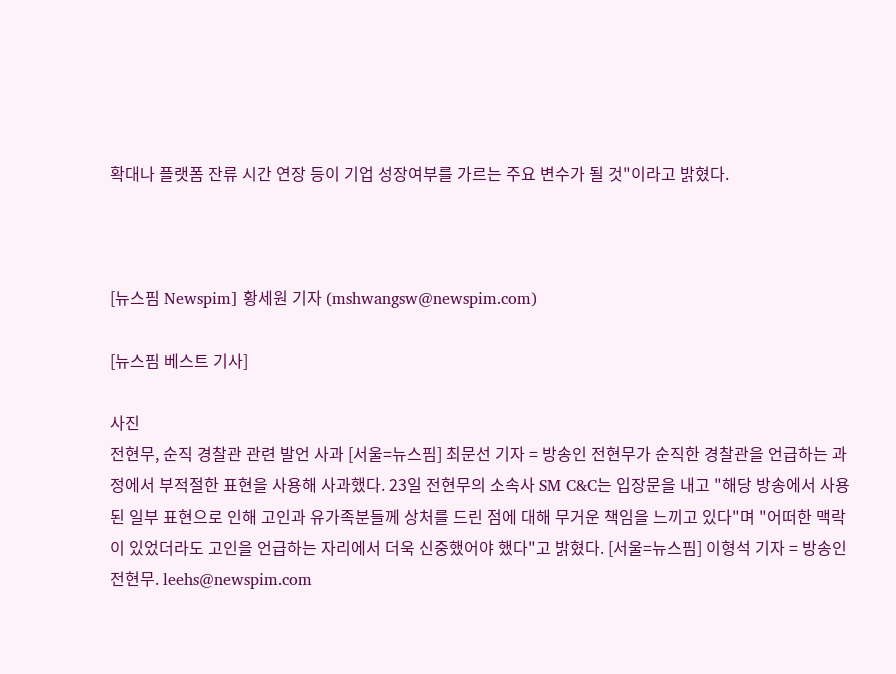확대나 플랫폼 잔류 시간 연장 등이 기업 성장여부를 가르는 주요 변수가 될 것"이라고 밝혔다.



[뉴스핌 Newspim] 황세원 기자 (mshwangsw@newspim.com)

[뉴스핌 베스트 기사]

사진
전현무, 순직 경찰관 관련 발언 사과 [서울=뉴스핌] 최문선 기자 = 방송인 전현무가 순직한 경찰관을 언급하는 과정에서 부적절한 표현을 사용해 사과했다. 23일 전현무의 소속사 SM C&C는 입장문을 내고 "해당 방송에서 사용된 일부 표현으로 인해 고인과 유가족분들께 상처를 드린 점에 대해 무거운 책임을 느끼고 있다"며 "어떠한 맥락이 있었더라도 고인을 언급하는 자리에서 더욱 신중했어야 했다"고 밝혔다. [서울=뉴스핌] 이형석 기자 = 방송인 전현무. leehs@newspim.com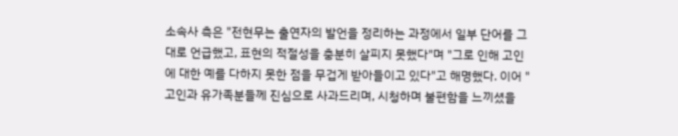소속사 측은 "전현무는 출연자의 발언을 정리하는 과정에서 일부 단어를 그대로 언급했고, 표현의 적절성을 충분히 살피지 못했다"며 "그로 인해 고인에 대한 예를 다하지 못한 점을 무겁게 받아들이고 있다"고 해명했다. 이어 "고인과 유가족분들께 진심으로 사과드리며, 시청하며 불편함을 느끼셨을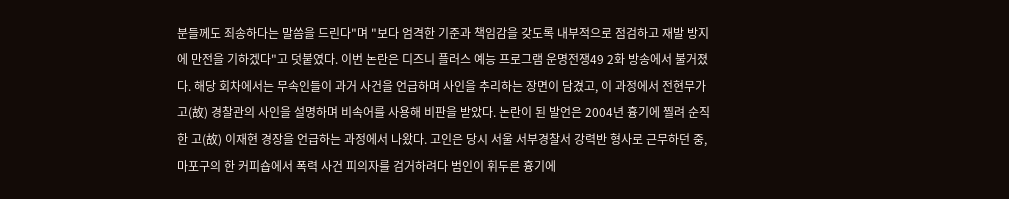분들께도 죄송하다는 말씀을 드린다"며 "보다 엄격한 기준과 책임감을 갖도록 내부적으로 점검하고 재발 방지에 만전을 기하겠다"고 덧붙였다. 이번 논란은 디즈니 플러스 예능 프로그램 운명전쟁49 2화 방송에서 불거졌다. 해당 회차에서는 무속인들이 과거 사건을 언급하며 사인을 추리하는 장면이 담겼고, 이 과정에서 전현무가 고(故) 경찰관의 사인을 설명하며 비속어를 사용해 비판을 받았다. 논란이 된 발언은 2004년 흉기에 찔려 순직한 고(故) 이재현 경장을 언급하는 과정에서 나왔다. 고인은 당시 서울 서부경찰서 강력반 형사로 근무하던 중, 마포구의 한 커피숍에서 폭력 사건 피의자를 검거하려다 범인이 휘두른 흉기에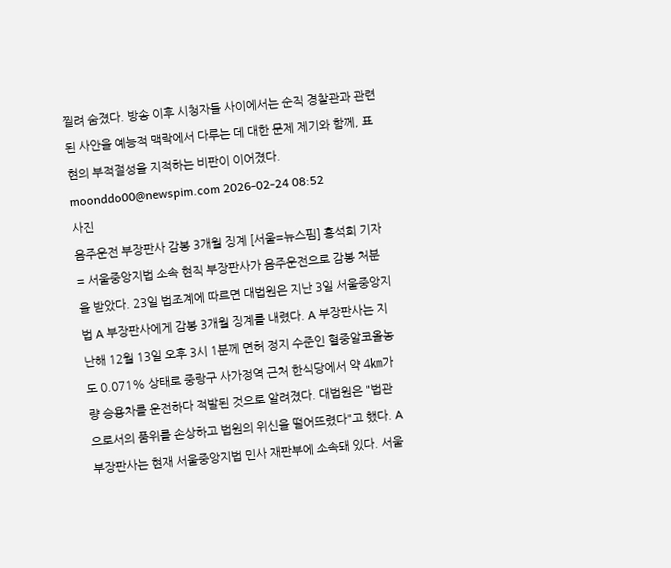찔려 숨졌다. 방송 이후 시청자들 사이에서는 순직 경찰관과 관련된 사안을 예능적 맥락에서 다루는 데 대한 문제 제기와 함께, 표현의 부적절성을 지적하는 비판이 이어졌다. moonddo00@newspim.com 2026-02-24 08:52
사진
음주운전 부장판사 감봉 3개월 징계 [서울=뉴스핌] 홍석희 기자 = 서울중앙지법 소속 현직 부장판사가 음주운전으로 감봉 처분을 받았다. 23일 법조계에 따르면 대법원은 지난 3일 서울중앙지법 A 부장판사에게 감봉 3개월 징계를 내렸다. A 부장판사는 지난해 12월 13일 오후 3시 1분께 면허 정지 수준인 혈중알코올농도 0.071% 상태로 중랑구 사가정역 근처 한식당에서 약 4㎞가량 승용차를 운전하다 적발된 것으로 알려졌다. 대법원은 "법관으로서의 품위를 손상하고 법원의 위신을 떨어뜨렸다"고 했다. A 부장판사는 현재 서울중앙지법 민사 재판부에 소속돼 있다. 서울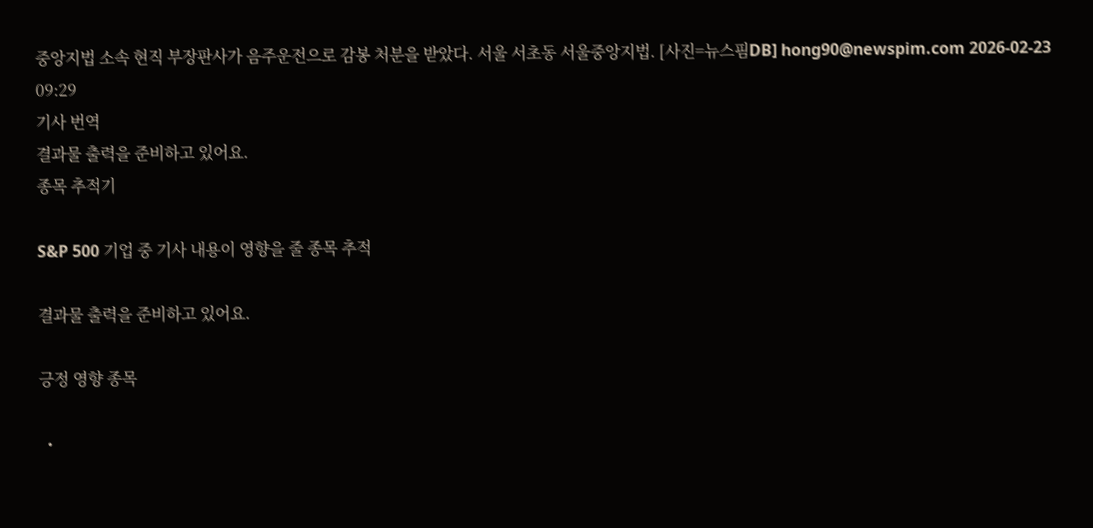중앙지법 소속 현직 부장판사가 음주운전으로 감봉 처분을 받았다. 서울 서초동 서울중앙지법. [사진=뉴스핌DB] hong90@newspim.com 2026-02-23 09:29
기사 번역
결과물 출력을 준비하고 있어요.
종목 추적기

S&P 500 기업 중 기사 내용이 영향을 줄 종목 추적

결과물 출력을 준비하고 있어요.

긍정 영향 종목

  •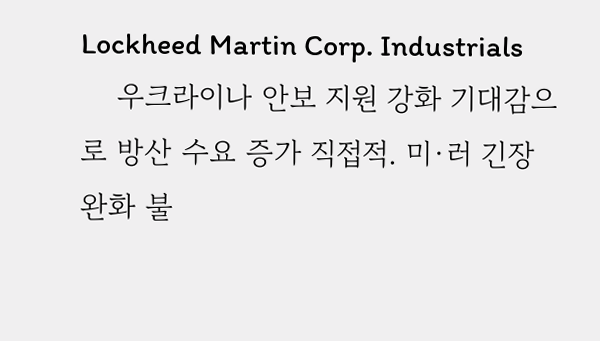Lockheed Martin Corp. Industrials
    우크라이나 안보 지원 강화 기대감으로 방산 수요 증가 직접적. 미·러 긴장 완화 불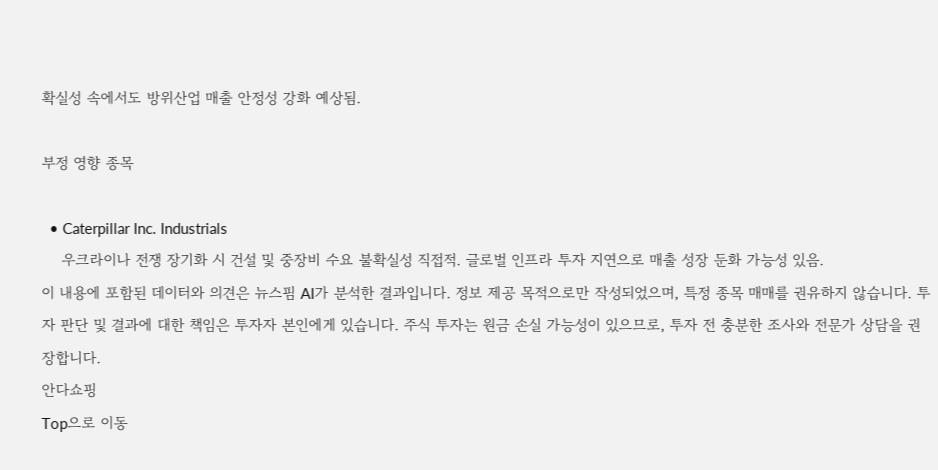확실성 속에서도 방위산업 매출 안정성 강화 예상됨.

부정 영향 종목

  • Caterpillar Inc. Industrials
    우크라이나 전쟁 장기화 시 건설 및 중장비 수요 불확실성 직접적. 글로벌 인프라 투자 지연으로 매출 성장 둔화 가능성 있음.
이 내용에 포함된 데이터와 의견은 뉴스핌 AI가 분석한 결과입니다. 정보 제공 목적으로만 작성되었으며, 특정 종목 매매를 권유하지 않습니다. 투자 판단 및 결과에 대한 책임은 투자자 본인에게 있습니다. 주식 투자는 원금 손실 가능성이 있으므로, 투자 전 충분한 조사와 전문가 상담을 권장합니다.
안다쇼핑
Top으로 이동